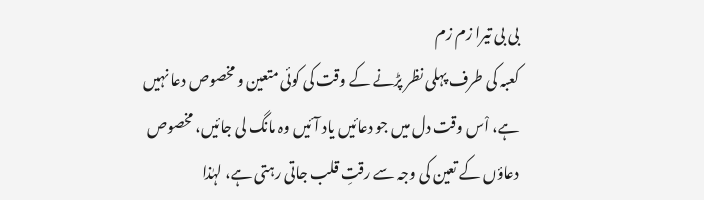بی بی تیرا زم زم
کعبہ کی طرف پہلی نظر پڑنے کے وقت کی کوئی متعین و مخصوص دعا نہیں ہے، اْس وقت دل میں جو دعائیں یاد آئیں وہ مانگ لی جائیں، مخصوص دعاؤں کے تعین کی وجہ سے رقتِ قلب جاتی رہتی ہے، لہٰذا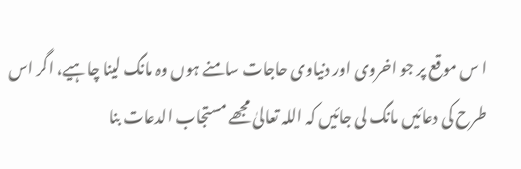ا س موقع پر جو اخروی اور دنیاوی حاجات سامنے ہوں وہ مانگ لینا چاہیے، اگر اس طرح کی دعائیں مانگ لی جائیں کہ اللہ تعالیٰ مجھے مستجاب الدعات بنا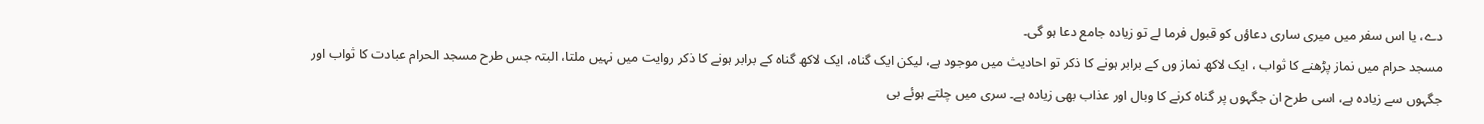دے، یا اس سفر میں میری ساری دعاؤں کو قبول فرما لے تو زیادہ جامع دعا ہو گی۔
مسجد حرام میں نماز پڑھنے کا ثواب ، ایک لاکھ نماز وں کے برابر ہونے کا ذکر تو احادیث میں موجود ہے، لیکن ایک گناہ، ایک لاکھ گناہ کے برابر ہونے کا ذکر روایت میں نہیں ملتا، البتہ جس طرح مسجد الحرام عبادت کا ثواب اور جگہوں سے زیادہ ہے، اسی طرح ان جگہوں پر گناہ کرنے کا وبال اور عذاب بھی زیادہ ہے۔ سری میں چلتے ہوئے بی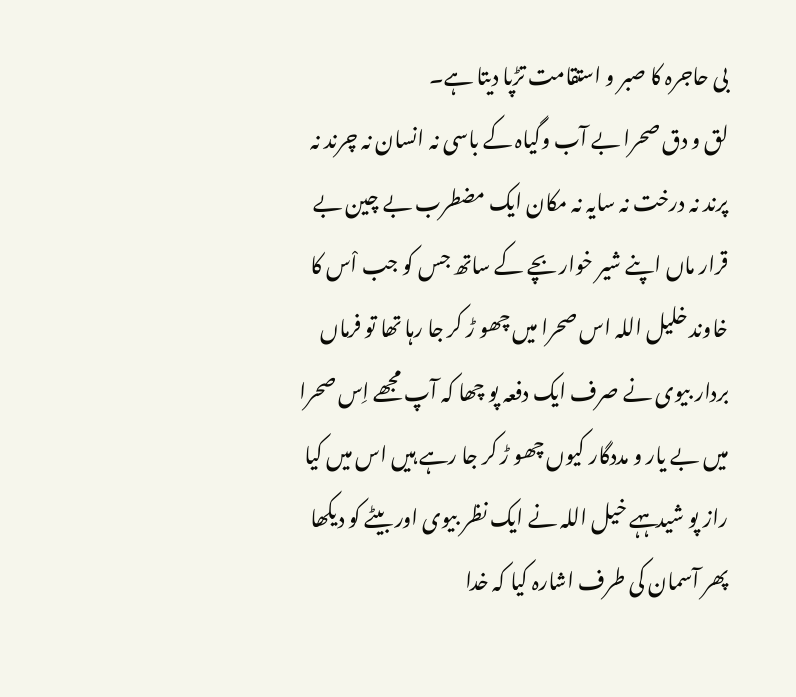بی حاجرہ کا صبر و استقامت تڑپا دیتا ہے۔
لق و دق صحرا بے آب وگیاہ کے باسی نہ انسان نہ چرند نہ پرند نہ درخت نہ سایہ نہ مکان ایک مضطرب بے چین بے قرار ماں اپنے شیر خوار بچے کے ساتھ جس کو جب اْس کا خاوند خلیل اللہ اس صحرا میں چھو ڑ کر جا رہا تھا تو فرماں بردار بیوی نے صرف ایک دفعہ پو چھا کہ آپ مجھے اِس صحرا میں بے یار و مددگار کیوں چھو ڑ کر جا رہے ہیں اس میں کیا راز پو شیدہہے خیل اللہ نے ایک نظر بیوی اور بیٹے کو دیکھا پھر آسمان کی طرف اشارہ کیا کہ خدا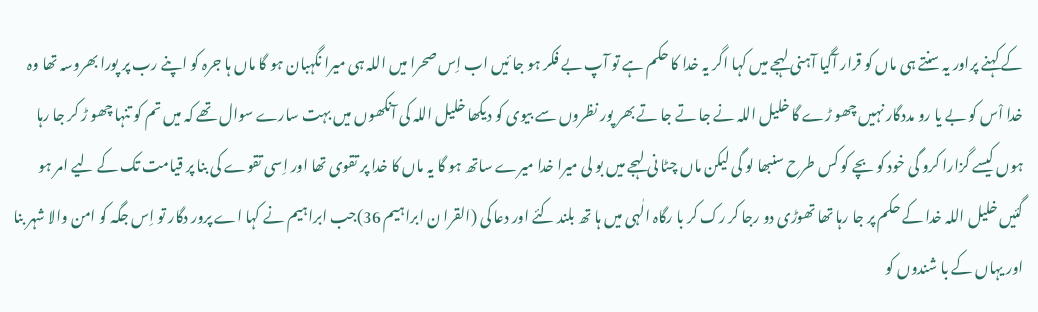کے کہنے پراور یہ سنتے ہی ماں کو قرار آگیا آہنی لہجے میں کہا اگر یہ خدا کا حکم ہے تو آپ بے فکر ہو جا ئیں اب اِس صحرا میں اللہ ہی میرا نگہبان ہو گا ماں ہا جرہ کو اپنے رب پر پورا بھروسہ تھا وہ خدا اْس کو بے یا رو مددگار نہیں چھو ڑے گا خلیل اللہ نے جا تے جا تے بھر پور نظروں سے بیوی کو دیکھا خلیل اللہ کی آنکھوں میں بہت سارے سوال تھے کہ میں تم کو تنہا چھو ڑ کر جا رہا ہوں کیسے گزارا کرو گی خود کو بچے کو کس طرح سنبھا لو گی لیکن ماں چٹا نی لہجے میں بو لی میرا خدا میرے ساتھ ہو گا یہ ماں کا خدا پر تقوی تھا اور اِسی تقوے کی بنا پر قیامت تک کے لیے امر ہو گئیں خلیل اللہ خدا کے حکم پر جا رہا تھا تھوڑی دو رجا کر رک کر با رگاہ الٰہی میں ہا تھ بلند کئے اور دعا کی (القرا ن ابراہیم 36)جب ابراہیم نے کہا اے پرور دگار تو اِس جگہ کو امن والا شہر بنا اور یہاں کے با شندوں کو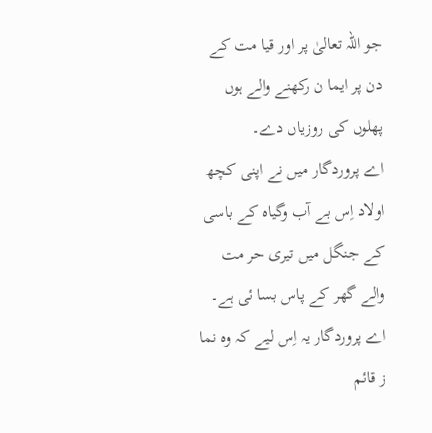جو اللہ تعالیٰ پر اور قیا مت کے دن پر ایما ن رکھنے والے ہوں پھلوں کی روزیاں دے۔
اے پروردگار میں نے اپنی کچھ اولاد اِس بے آب وگیاہ کے باسی کے جنگل میں تیری حر مت والے گھر کے پاس بسا ئی ہے۔ اے پروردگار یہ اِس لیے کہ وہ نما ز قائم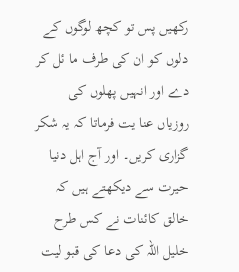رکھیں پس تو کچھ لوگوں کے دلوں کو ان کی طرف ما ئل کر دے اور انہیں پھلوں کی روزیاں عنا یت فرماتا کہ یہ شکر گزاری کریں۔ اور آج اہل دنیا حیرت سے دیکھتے ہیں کہ خالق کائنات نے کس طرح خلیل اللہ کی دعا کی قبو لیت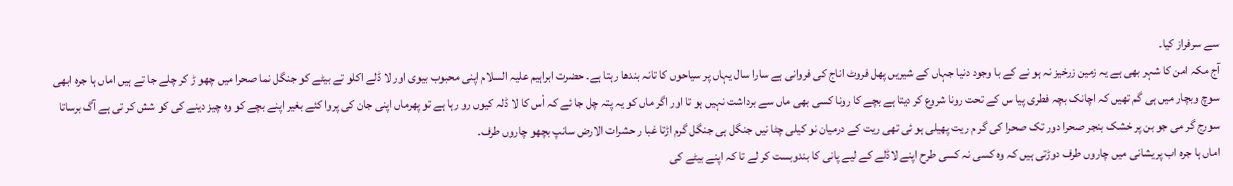سے سرفراز کیا۔
آج مکہ امن کا شہر بھی ہے یہ زمین زرخیز نہ ہو نے کے با وجود دنیا جہاں کے شیریں پھل فروٹ اناج کی فروانی ہے سارا سال یہاں پر سیاحوں کا تانہ بندھا رہتا ہے۔ حضرت ابراہیم علیہ السلام اپنی محبوب بیوی اور لا ڈلے اکلو تے بیٹے کو جنگل نما صحرا میں چھو ڑ کر چلے جا تے ہیں اماں ہا جرہ ابھی سوچ وبچار میں ہی گم تھیں کہ اچانک بچہ فطری پیا س کے تحت رونا شروع کر دیتا ہے بچے کا رونا کسی بھی ماں سے برداشت نہیں ہو تا اور اگر ماں کو یہ پتہ چل جا ئے کہ اْس کا لا ڈلہ کیوں رو رہا ہے تو پھرماں اپنی جان کی پروا کئے بغیر اپنے بچے کو وہ چیز دینے کی کو شش کر تی ہے آگ برساتا سورج گر می جو بن پر خشک بنجر صحرا دور تک صحرا کی گر م ریت پھیلی ہو ئی تھی ریت کے درمیان نو کیلی چٹا نیں جنگل ہی جنگل گرم اڑتا غبا ر حشرات الارض سانپ بچھو چاروں طرف۔
اماں ہا جرہ اب پریشانی میں چاروں طرف دوڑتی ہیں کہ وہ کسی نہ کسی طرح اپنے لاڈلے کے لیے پانی کا بندوبست کر لے تا کہ اپنے بیٹے کی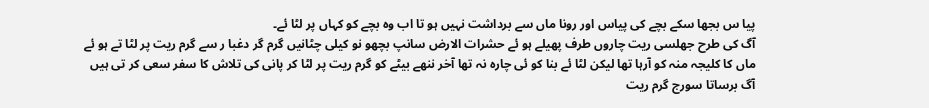پیا س بجھا سکے بچے کی پیاس اور رونا ماں سے برداشت نہیں ہو تا اب وہ بچے کو کہاں پر لٹا ئے۔
آگ کی طرح جھلسی ریت چاروں طرف پھیلے ہو ئے حشرات الارض سانپ بچھو نو کیلی چٹانیں گرم گر دغبا ر سے گرم ریت پر لٹا تے ہو ئے ماں کا کلیجہ منہ کو آرہا تھا لیکن لٹا ئے بنا کو ئی چارہ نہ تھا آخر ننھے بیٹے کو گرم ریت پر لٹا کر پانی کی تلاش کا سفر سعی کر تی ہیں آگ برساتا سورج گرم ریت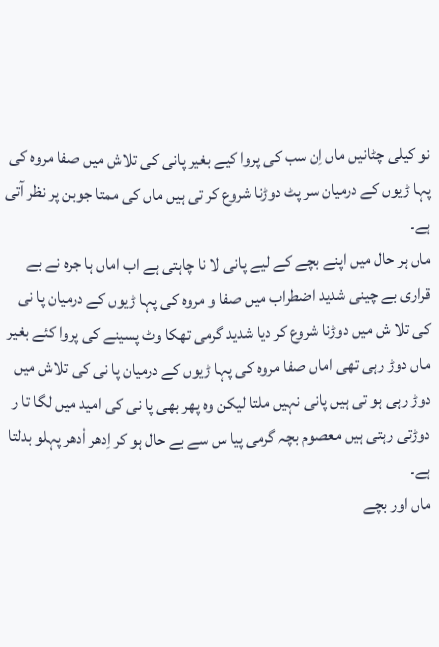نو کیلی چٹانیں ماں اِن سب کی پروا کیے بغیر پانی کی تلاش میں صفا مروہ کی پہا ڑیوں کے درمیان سر پٹ دوڑنا شروع کر تی ہیں ماں کی ممتا جوبن پر نظر آتی ہے۔
ماں ہر حال میں اپنے بچے کے لیے پانی لا نا چاہتی ہے اب اماں ہا جرہ نے بے قراری بے چینی شدید اضطراب میں صفا و مروہ کی پہا ڑیوں کے درمیان پا نی کی تلا ش میں دوڑنا شروع کر دیا شدید گرمی تھکا وٹ پسینے کی پروا کئے بغیر ماں دوڑ رہی تھی اماں صفا مروہ کی پہا ڑیوں کے درمیان پا نی کی تلاش میں دوڑ رہی ہو تی ہیں پانی نہیں ملتا لیکن وہ پھر بھی پا نی کی امید میں لگا تا ر دوڑتی رہتی ہیں معصوم بچہ گرمی پیا س سے بے حال ہو کر اِدھر اْدھر پہلو بدلتا ہے۔
ماں اور بچے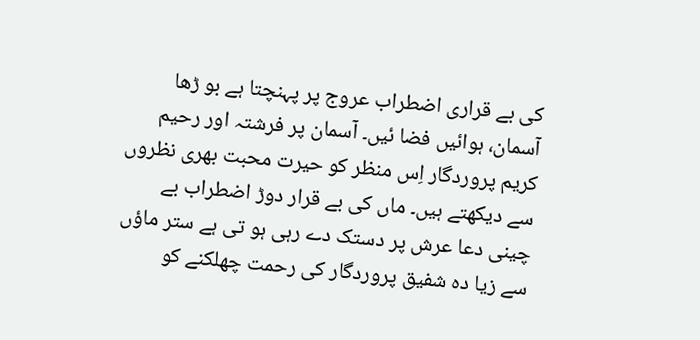کی بے قراری اضطراب عروج پر پہنچتا ہے بو ڑھا آسمان، ہوائیں فضا ئیں۔ آسمان پر فرشتہ اور رحیم کریم پروردگار اِس منظر کو حیرت محبت بھری نظروں سے دیکھتے ہیں۔ ماں کی بے قرار دوڑ اضطراب بے چینی دعا عرش پر دستک دے رہی ہو تی ہے ستر ماؤں سے زیا دہ شفیق پروردگار کی رحمت چھلکنے کو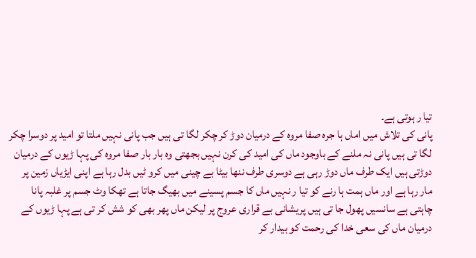تیا ر ہوتی ہے۔
پانی کی تلاش میں اماں ہا جرہ صفا مروہ کے درمیان دوڑ کر چکر لگا تی ہیں جب پانی نہیں ملتا تو امید پر دوسرا چکر لگا تی ہیں پانی نہ ملنے کے باوجود ماں کی امید کی کرن نہیں بجھتی وہ بار بار صفا مروہ کی پہا ڑیوں کے درمیان دوڑتی ہیں ایک طرف ماں دوڑ رہی ہے دوسری طرف ننھا بیٹا بے چینی میں کرو ٹیں بدل رہا ہے اپنی ایڑیاں زمین پر مار رہا ہے اور ماں ہمت ہا رنے کو تیا ر نہیں ماں کا جسم پسینے میں بھیگ جاتا ہے تھکا وٹ جسم پر غلبہ پانا چاہتی ہے سانسیں پھول جا تی ہیں پریشانی بے قراری عروج پر لیکن ماں پھر بھی کو شش کر تی ہے پہا ڑیوں کے درمیان ماں کی سعی خدا کی رحمت کو بیدار کر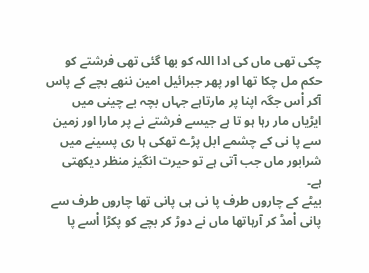چکی تھی ماں کی ادا اللہ کو بھا گئی تھی فرشتے کو حکم مل چکا تھا اور پھر جبرائیل امین ننھے بچے کے پاس آکر اْس جگہ اپنا پر مارتاہے جہاں بچہ بے چینی میں ایڑیاں مار رہا ہو تا ہے جیسے فرشتے نے پر مارا اور زمین سے پا نی کے چشمے ابل پڑے تھکی ہا ری پسینے میں شرابور ماں جب آتی ہے تو حیرت انگیز منظر دیکھتی ہے۔
بیٹے کے چاروں طرف پا نی ہی پانی تھا چاروں طرف سے پانی اْمڈ کر آرہاتھا ماں نے دوڑ کر بچے کو پکڑا اْسے پا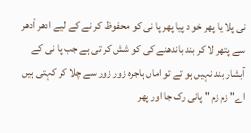نی پلا یا پھر خو د پیا پھر پا نی کو محفوظ کر نے کے لیے ادھر اْدھر سے پتھر لا کر بند باندھنے کی کو شش کر تی ہے جب پا نی کے آبشار بند نہیں ہو تے تو اماں ہاجرہ زور زور سے چلا کر کہتی ہیں اے" زم زم " پانی رک جا اور پھر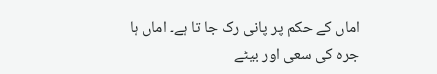اماں کے حکم پر پانی رک جا تا ہے۔ اماں ہا جرہ کی سعی اور بیٹے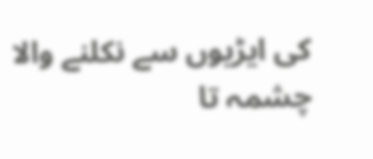کی ایڑیوں سے نکلنے والا چشمہ تا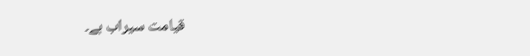قیامت سیراب ہے۔